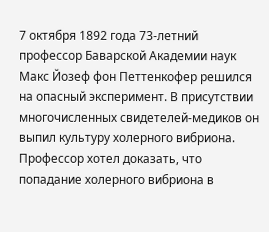7 октября 1892 года 73-летний профессор Баварской Академии наук Макс Йозеф фон Петтенкофер решился на опасный эксперимент. В присутствии многочисленных свидетелей-медиков он выпил культуру холерного вибриона. Профессор хотел доказать, что попадание холерного вибриона в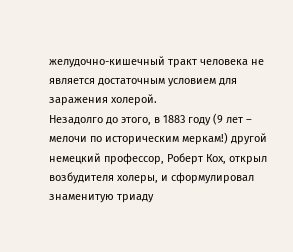желудочно-кишечный тракт человека не является достаточным условием для заражения холерой.
Незадолго до этого, в 1883 году (9 лет – мелочи по историческим меркам!) другой немецкий профессор, Роберт Кох, открыл возбудителя холеры, и сформулировал знаменитую триаду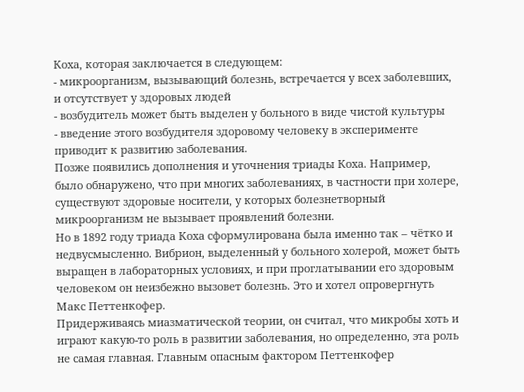Коха, которая заключается в следующем:
- микроорганизм, вызывающий болезнь, встречается у всех заболевших, и отсутствует у здоровых людей
- возбудитель может быть выделен у больного в виде чистой культуры
- введение этого возбудителя здоровому человеку в эксперименте приводит к развитию заболевания.
Позже появились дополнения и уточнения триады Коха. Например, было обнаружено, что при многих заболеваниях, в частности при холере, существуют здоровые носители, у которых болезнетворный микроорганизм не вызывает проявлений болезни.
Но в 1892 году триада Коха сформулирована была именно так – чётко и недвусмысленно. Вибрион, выделенный у больного холерой, может быть выращен в лабораторных условиях, и при проглатывании его здоровым человеком он неизбежно вызовет болезнь. Это и хотел опровергнуть Макс Петтенкофер.
Придерживаясь миазматической теории, он считал, что микробы хоть и играют какую-то роль в развитии заболевания, но определенно, эта роль не самая главная. Главным опасным фактором Петтенкофер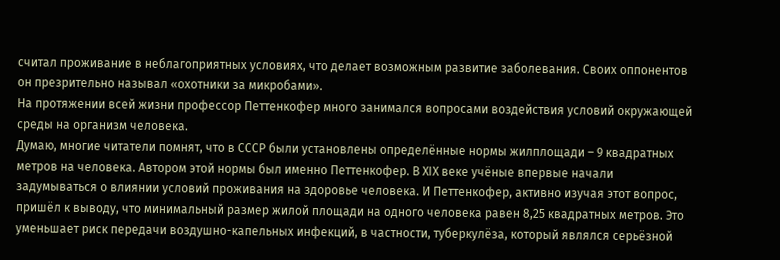считал проживание в неблагоприятных условиях, что делает возможным развитие заболевания. Своих оппонентов он презрительно называл «охотники за микробами».
На протяжении всей жизни профессор Петтенкофер много занимался вопросами воздействия условий окружающей среды на организм человека.
Думаю, многие читатели помнят, что в СССР были установлены определённые нормы жилплощади – 9 квадратных метров на человека. Автором этой нормы был именно Петтенкофер. В ХIХ веке учёные впервые начали задумываться о влиянии условий проживания на здоровье человека. И Петтенкофер, активно изучая этот вопрос, пришёл к выводу, что минимальный размер жилой площади на одного человека равен 8,25 квадратных метров. Это уменьшает риск передачи воздушно-капельных инфекций, в частности, туберкулёза, который являлся серьёзной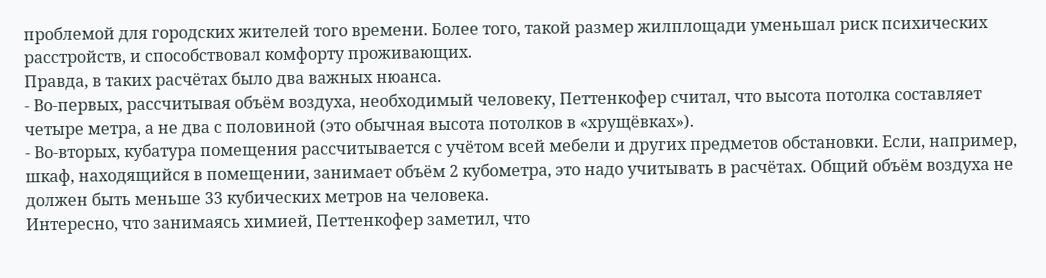проблемой для городских жителей того времени. Более того, такой размер жилплощади уменьшал риск психических расстройств, и способствовал комфорту проживающих.
Правда, в таких расчётах было два важных нюанса.
- Во-первых, рассчитывая объём воздуха, необходимый человеку, Петтенкофер считал, что высота потолка составляет четыре метра, а не два с половиной (это обычная высота потолков в «хрущёвках»).
- Во-вторых, кубатура помещения рассчитывается с учётом всей мебели и других предметов обстановки. Если, например, шкаф, находящийся в помещении, занимает объём 2 кубометра, это надо учитывать в расчётах. Общий объём воздуха не должен быть меньше 33 кубических метров на человека.
Интересно, что занимаясь химией, Петтенкофер заметил, что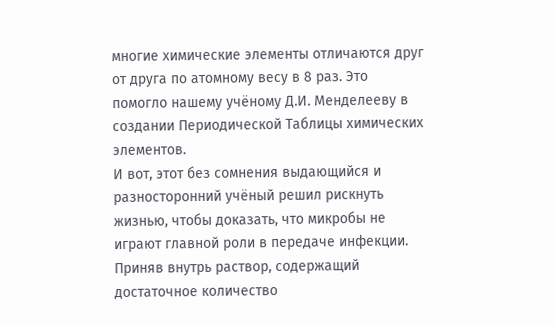многие химические элементы отличаются друг от друга по атомному весу в 8 раз. Это помогло нашему учёному Д.И. Менделееву в создании Периодической Таблицы химических элементов.
И вот, этот без сомнения выдающийся и разносторонний учёный решил рискнуть жизнью, чтобы доказать, что микробы не играют главной роли в передаче инфекции.
Приняв внутрь раствор, содержащий достаточное количество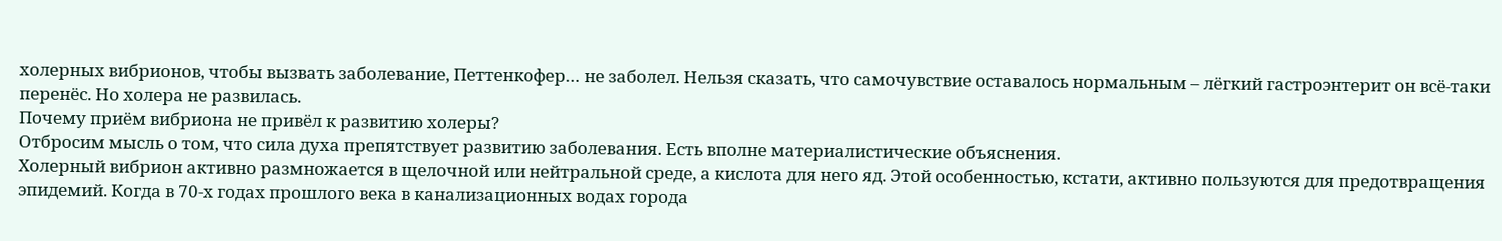холерных вибрионов, чтобы вызвать заболевание, Петтенкофер… не заболел. Нельзя сказать, что самочувствие оставалось нормальным – лёгкий гастроэнтерит он всё-таки перенёс. Но холера не развилась.
Почему приём вибриона не привёл к развитию холеры?
Отбросим мысль о том, что сила духа препятствует развитию заболевания. Есть вполне материалистические объяснения.
Холерный вибрион активно размножается в щелочной или нейтральной среде, а кислота для него яд. Этой особенностью, кстати, активно пользуются для предотвращения эпидемий. Когда в 70-х годах прошлого века в канализационных водах города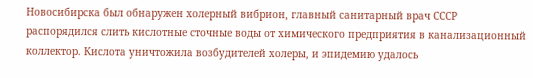Новосибирска был обнаружен холерный вибрион, главный санитарный врач СССР распорядился слить кислотные сточные воды от химического предприятия в канализационный коллектор. Кислота уничтожила возбудителей холеры, и эпидемию удалось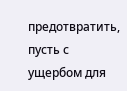предотвратить, пусть с ущербом для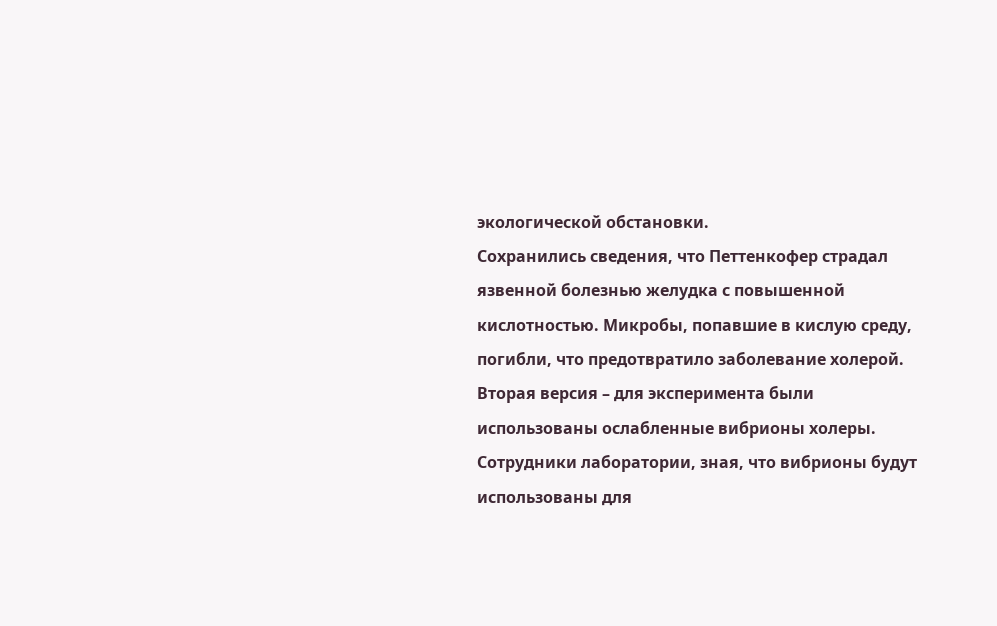экологической обстановки.
Сохранились сведения, что Петтенкофер страдал язвенной болезнью желудка с повышенной кислотностью. Микробы, попавшие в кислую среду, погибли, что предотвратило заболевание холерой.
Вторая версия – для эксперимента были использованы ослабленные вибрионы холеры. Сотрудники лаборатории, зная, что вибрионы будут использованы для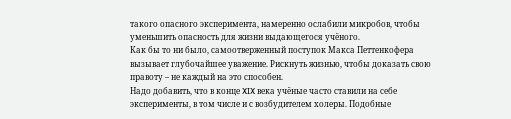такого опасного эксперимента, намеренно ослабили микробов, чтобы уменьшить опасность для жизни выдающегося учёного.
Как бы то ни было, самоотверженный поступок Макса Петтенкофера вызывает глубочайшее уважение. Рискнуть жизнью, чтобы доказать свою правоту – не каждый на это способен.
Надо добавить, что в конце XIX века учёные часто ставили на себе эксперименты, в том числе и с возбудителем холеры. Подобные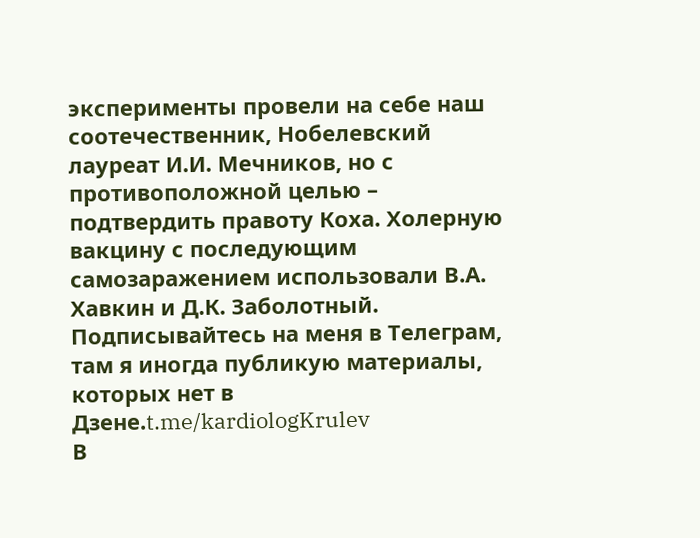эксперименты провели на себе наш соотечественник, Нобелевский лауреат И.И. Мечников, но с противоположной целью – подтвердить правоту Коха. Холерную вакцину с последующим самозаражением использовали В.А. Хавкин и Д.К. Заболотный.
Подписывайтесь на меня в Телеграм, там я иногда публикую материалы, которых нет в Дзене.t.me/kardiologKrulev
В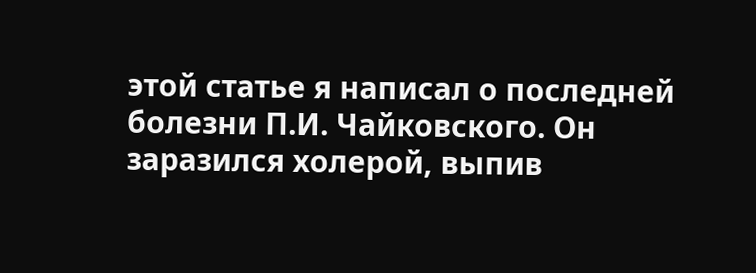этой статье я написал о последней болезни П.И. Чайковского. Он заразился холерой, выпив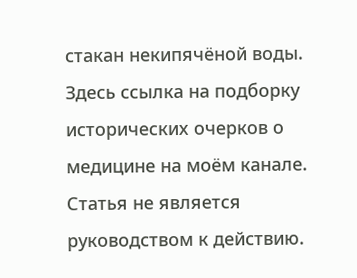стакан некипячёной воды.
Здесь ссылка на подборку исторических очерков о медицине на моём канале.
Статья не является руководством к действию.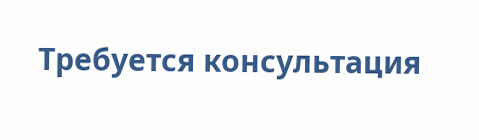Требуется консультация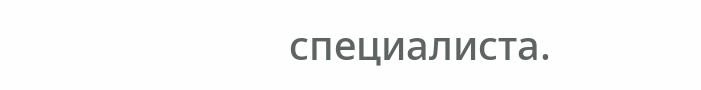специалиста.